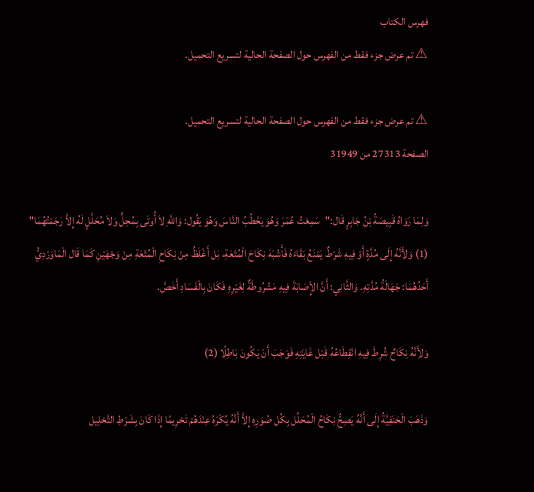فهرس الكتاب
⚠ تم عرض جزء فقط من الفهرس حول الصفحة الحالية لتسريع التحميل.

⚠ تم عرض جزء فقط من الفهرس حول الصفحة الحالية لتسريع التحميل.
الصفحة 27313 من 31949

وَلِمَا رَوَاهُ قَبِيصَةُ بْنُ جَابِرٍ قَال:"سَمِعْتُ عُمَرَ وَهُوَ يَخْطُبُ النَّاسَ وَهُوَ يَقُول: وَاللَّهِ لاَ أُوتَى بِمُحِلٍّ وَلاَ مُحَلَّلٍ لَهُ إِلاَّ رَجَمْتُهُمَا" (1) وَلأَِنَّهُ إِلَى مُدَّةٍ أَوْ فِيهِ شَرْطٌ يَمْنَعُ بَقَاءَهُ فَأَشْبَهَ نِكَاحَ الْمُتْعَةِ، بَل أَغْلَظُ مِنْ نِكَاحِ الْمُتْعَةِ مِنْ وَجْهَيْنِ كَمَا قَال الْمَاوَرْدِيُّ أَحَدُهُمَا: جَهَالَةُ مُدَّتِهِ. وَالثَّانِي: أَنَّ الإِْصَابَةَ فِيهِ مَشْرُوطَةٌ لِغَيْرِهِ فَكَانَ بِالْفَسَادِ أَخَصَّ.

وَلأَِنَّهُ نِكَاحٌ شُرِطَ فِيهِ انْقِطَاعُهُ قَبْل غَايَتِهِ فَوَجَبَ أَنْ يَكُونَ بَاطِلًا (2)

وَذَهَبَ الْحَنَفِيَّةُ إِلَى أَنَّهُ يَصِحُّ نِكَاحُ الْمُحَلِّل بِكُل صُوَرِهِ إِلاَّ أَنَّهُ يُكْرَهُ عِنْدَهُمْ تَحْرِيمًا إِذَا كَانَ بِشَرْطِ التَّحْلِيل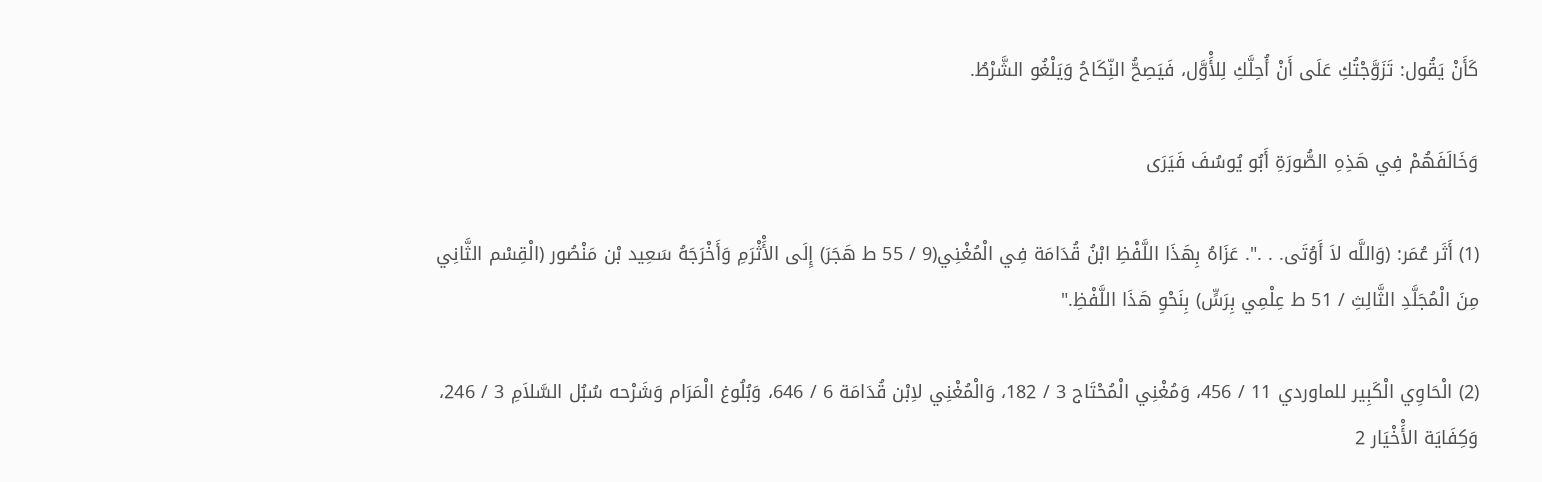كَأَنْ يَقُول: تَزَوَّجْتُكِ عَلَى أَنْ أُحِلَّكِ لِلأَْوَّل، فَيَصِحُّ النِّكَاحُ وَيَلْغُو الشَّرْطُ.

وَخَالَفَهُمْ فِي هَذِهِ الصُّورَةِ أَبُو يُوسُفَ فَيَرَى

(1) أَثَر عُمَر: (وَاللَّه لاَ أَوُتَى. . .". عَزَاهُ بِهَذَا اللَّفْظِ ابْنُ قُدَامَة فِي الْمُغْنِي(9 / 55 ط هَجَرَ) إِلَى الأَْثْرَمِ وَأَخْرَجَهُ سَعِيد بْن مَنْصُور (الْقِسْم الثَّانِي مِنَ الْمُجَلَّدِ الثَّالِثِ / 51 ط عِلْمِي بِرَسٍّ) بِنَحْوِ هَذَا اللَّفْظِ."

(2) الْحَاوِي الْكَبِير للماوردي 11 / 456، وَمُغْنِي الْمُحْتَاج 3 / 182، وَالْمُغْنِي لاِبْن قُدَامَة 6 / 646، وَبُلُوغ الْمَرَام وَشَرْحه سُبُل السَّلاَمِ 3 / 246، وَكِفَايَة الأَْخْيَار 2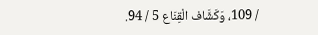/ 109، وَكَشَّاف الْقِنَاع 5 / 94.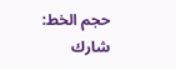حجم الخط:
شارك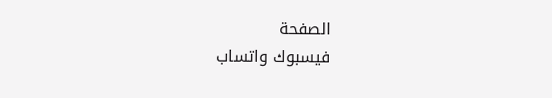الصفحة
فيسبوك واتساب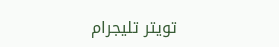تويتر تليجرام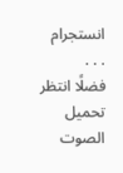انستجرام
. . .
فضلًا انتظر تحميل الصوت